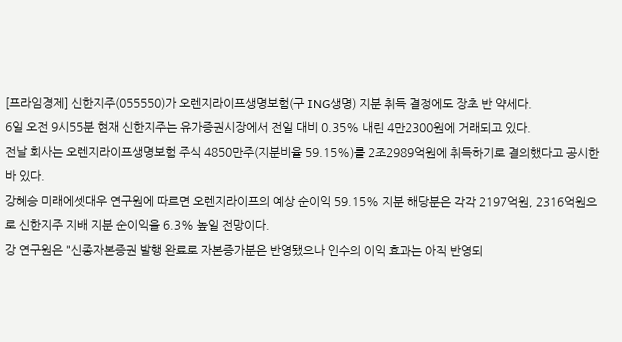[프라임경제] 신한지주(055550)가 오렌지라이프생명보험(구 ING생명) 지분 취득 결정에도 장초 반 약세다.
6일 오전 9시55분 현재 신한지주는 유가증권시장에서 전일 대비 0.35% 내린 4만2300원에 거래되고 있다.
전날 회사는 오렌지라이프생명보험 주식 4850만주(지분비율 59.15%)를 2조2989억원에 취득하기로 결의했다고 공시한 바 있다.
강혜승 미래에셋대우 연구원에 따르면 오렌지라이프의 예상 순이익 59.15% 지분 해당분은 각각 2197억원, 2316억원으로 신한지주 지배 지분 순이익을 6.3% 높일 전망이다.
강 연구원은 "신종자본증권 발행 완료로 자본증가분은 반영됐으나 인수의 이익 효과는 아직 반영되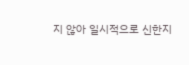지 않아 일시적으로 신한지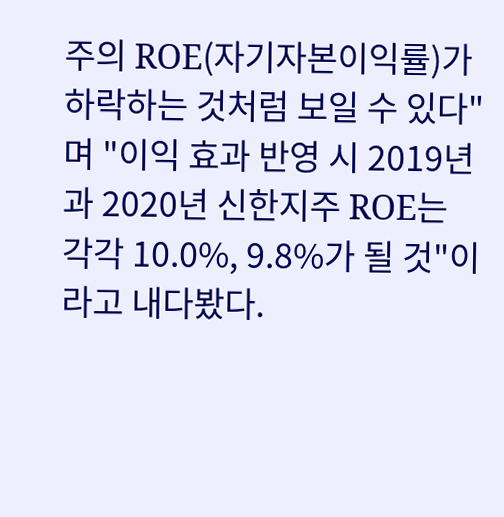주의 ROE(자기자본이익률)가 하락하는 것처럼 보일 수 있다"며 "이익 효과 반영 시 2019년과 2020년 신한지주 ROE는 각각 10.0%, 9.8%가 될 것"이라고 내다봤다.